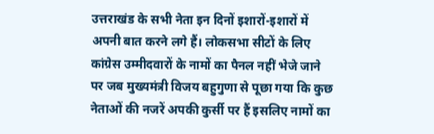उत्तराखंड के सभी नेता इन दिनों इशारों-इशारों में अपनी बात करने लगे हैं। लोकसभा सीटों के लिए कांग्रेस उम्मीदवारों के नामों का पैनल नहीं भेजे जाने पर जब मुख्यमंत्री विजय बहुगुणा से पूछा गया कि कुछ नेताओं की नजरें अपकी कुर्सी पर हैं इसलिए नामों का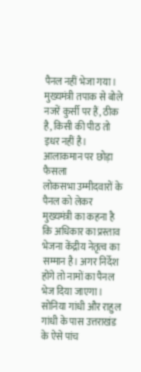पैनल नहीं भेजा गया। मुख्यमंत्री तपाक से बोले नजरें कुर्सी पर हैं, ठीक है, किसी की पीठ तो इधर नहीं है।
आलाकमान पर छोड़ा फैसला
लोकसभा उम्मीदवारों के पैनल को लेकर मुख्यमंत्री का कहना है कि अधिकार का प्रस्ताव भेजना केंद्रीय नेतृत्व का सम्मान है। अगर निर्देश होंगे तो नामों का पैनल भेज दिया जाएगा। सोनिया गांधी और राहुल गांधी के पास उत्तराखंड के ऐसे पांच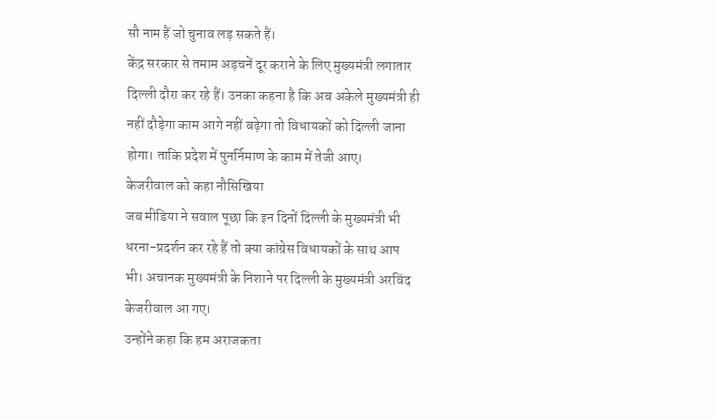सौ नाम हैं जो चुनाव लड़ सकते हैं।
केंद्र सरकार से तमाम अड़चनें दूर कराने के लिए मुख्यमंत्री लगातार दिल्ली दौरा कर रहे हैं। उनका कहना है कि अब अकेले मुख्यमंत्री ही नहीं दौड़ेगा काम आगे नहीं बढ़ेगा तो विधायकों को दिल्ली जाना होगा। ताकि प्रदेश में पुनर्निमाण के काम में तेजी आए।
केजरीवाल को कहा नौसिखिया
जब मीडिया ने सवाल पूछा कि इन दिनों दिल्ली के मुख्यमंत्री भी धरना-प्रदर्शन कर रहे हैं तो क्या कांग्रेस विधायकों के साथ आप भी। अचानक मुख्यमंत्री के निशाने पर दिल्ली के मुख्यमंत्री अरविंद केजरीवाल आ गए।
उन्होंने कहा कि हम अराजकता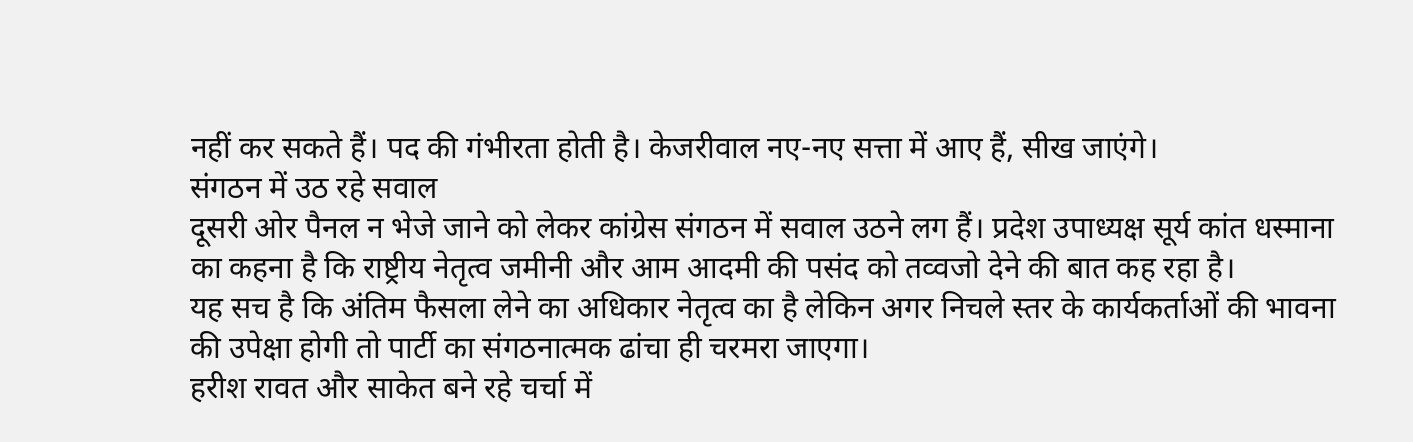नहीं कर सकते हैं। पद की गंभीरता होती है। केजरीवाल नए-नए सत्ता में आए हैं, सीख जाएंगे।
संगठन में उठ रहे सवाल
दूसरी ओर पैनल न भेजे जाने को लेकर कांग्रेस संगठन में सवाल उठने लग हैं। प्रदेश उपाध्यक्ष सूर्य कांत धस्माना का कहना है कि राष्ट्रीय नेतृत्व जमीनी और आम आदमी की पसंद को तव्वजो देने की बात कह रहा है।
यह सच है कि अंतिम फैसला लेने का अधिकार नेतृत्व का है लेकिन अगर निचले स्तर के कार्यकर्ताओं की भावना की उपेक्षा होगी तो पार्टी का संगठनात्मक ढांचा ही चरमरा जाएगा।
हरीश रावत और साकेत बने रहे चर्चा में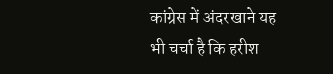कांग्रेस में अंदरखाने यह भी चर्चा है कि हरीश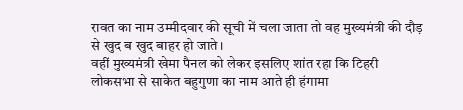रावत का नाम उम्मीदवार की सूची में चला जाता तो वह मुख्यमंत्री की दौड़ से खुद ब खुद बाहर हो जाते।
वहीं मुख्यमंत्री खेमा पैनल को लेकर इसलिए शांत रहा कि टिहरी लोकसभा से साकेत बहुगुणा का नाम आते ही हंगामा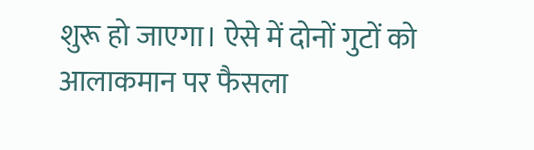शुरू हो जाएगा। ऐसे में दोनों गुटों को आलाकमान पर फैसला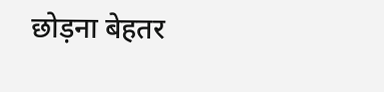छोड़ना बेहतर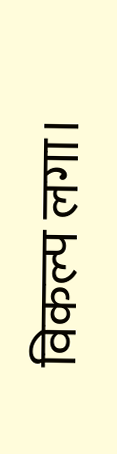विकल्प लगा।